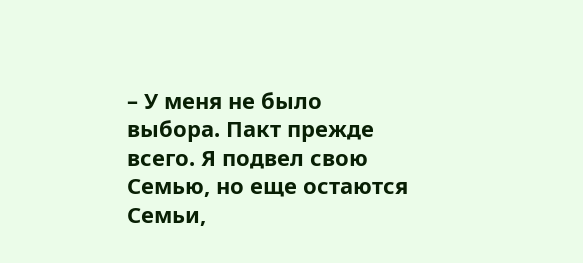– У меня не было выбора. Пакт прежде всего. Я подвел свою Семью, но еще остаются Семьи,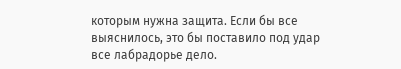которым нужна защита. Если бы все выяснилось, это бы поставило под удар все лабрадорье дело.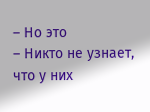– Но это
– Никто не узнает, что у них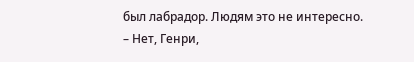был лабрадор. Людям это не интересно.
– Нет, Генри,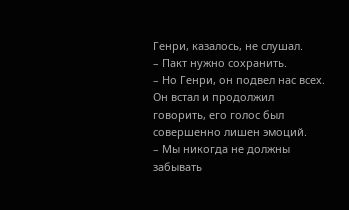Генри, казалось, не слушал.
– Пакт нужно сохранить.
– Но Генри, он подвел нас всех.
Он встал и продолжил говорить, его голос был совершенно лишен эмоций.
– Мы никогда не должны забывать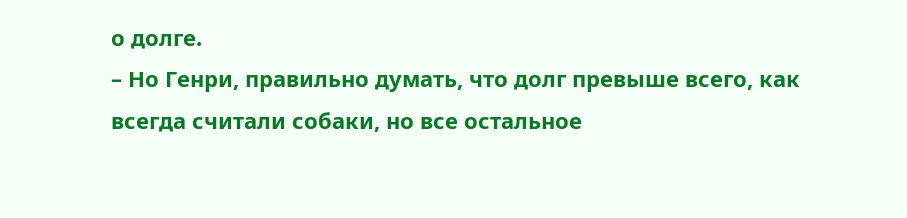о долге.
– Но Генри, правильно думать, что долг превыше всего, как всегда считали собаки, но все остальное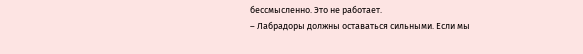бессмысленно. Это не работает.
– Лабрадоры должны оставаться сильными. Если мы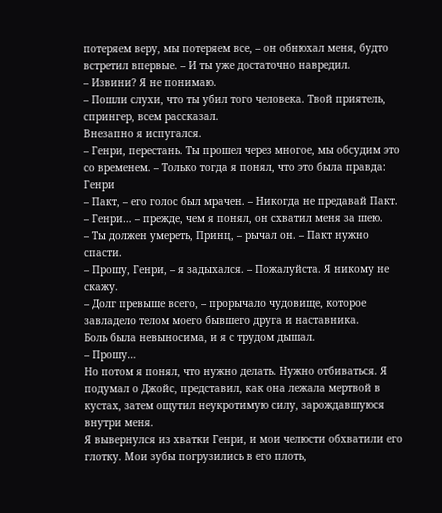потеряем веру, мы потеряем все, – он обнюхал меня, будто встретил впервые. – И ты уже достаточно навредил.
– Извини? Я не понимаю.
– Пошли слухи, что ты убил того человека. Твой приятель, спрингер, всем рассказал.
Внезапно я испугался.
– Генри, перестань. Ты прошел через многое, мы обсудим это со временем. – Только тогда я понял, что это была правда: Генри
– Пакт, – его голос был мрачен. – Никогда не предавай Пакт.
– Генри… – прежде, чем я понял, он схватил меня за шею.
– Ты должен умереть, Принц, – рычал он. – Пакт нужно спасти.
– Прошу, Генри, – я задыхался. – Пожалуйста. Я никому не скажу.
– Долг превыше всего, – прорычало чудовище, которое завладело телом моего бывшего друга и наставника.
Боль была невыносима, и я с трудом дышал.
– Прошу…
Но потом я понял, что нужно делать. Нужно отбиваться. Я подумал о Джойс, представил, как она лежала мертвой в кустах, затем ощутил неукротимую силу, зарождавшуюся внутри меня.
Я вывернулся из хватки Генри, и мои челюсти обхватили его глотку. Мои зубы погрузились в его плоть,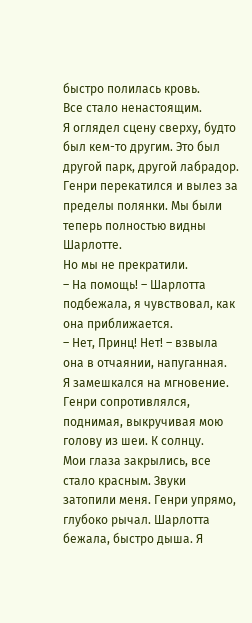быстро полилась кровь.
Все стало ненастоящим.
Я оглядел сцену сверху, будто был кем-то другим. Это был другой парк, другой лабрадор.
Генри перекатился и вылез за пределы полянки. Мы были теперь полностью видны Шарлотте.
Но мы не прекратили.
– На помощь! – Шарлотта подбежала, я чувствовал, как она приближается.
– Нет, Принц! Нет! – взвыла она в отчаянии, напуганная.
Я замешкался на мгновение. Генри сопротивлялся, поднимая, выкручивая мою голову из шеи. К солнцу.
Мои глаза закрылись, все стало красным. Звуки затопили меня. Генри упрямо, глубоко рычал. Шарлотта бежала, быстро дыша. Я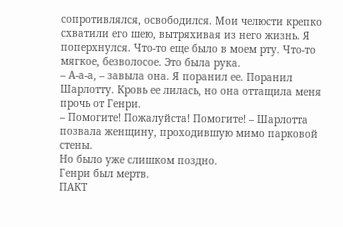сопротивлялся, освободился. Мои челюсти крепко схватили его шею, вытряхивая из него жизнь. Я поперхнулся. Что-то еще было в моем рту. Что-то мягкое, безволосое. Это была рука.
– А-а-а, – завыла она. Я поранил ее. Поранил Шарлотту. Кровь ее лилась, но она оттащила меня прочь от Генри.
– Помогите! Пожалуйста! Помогите! – Шарлотта позвала женщину, проходившую мимо парковой стены.
Но было уже слишком поздно.
Генри был мертв.
ПАКТ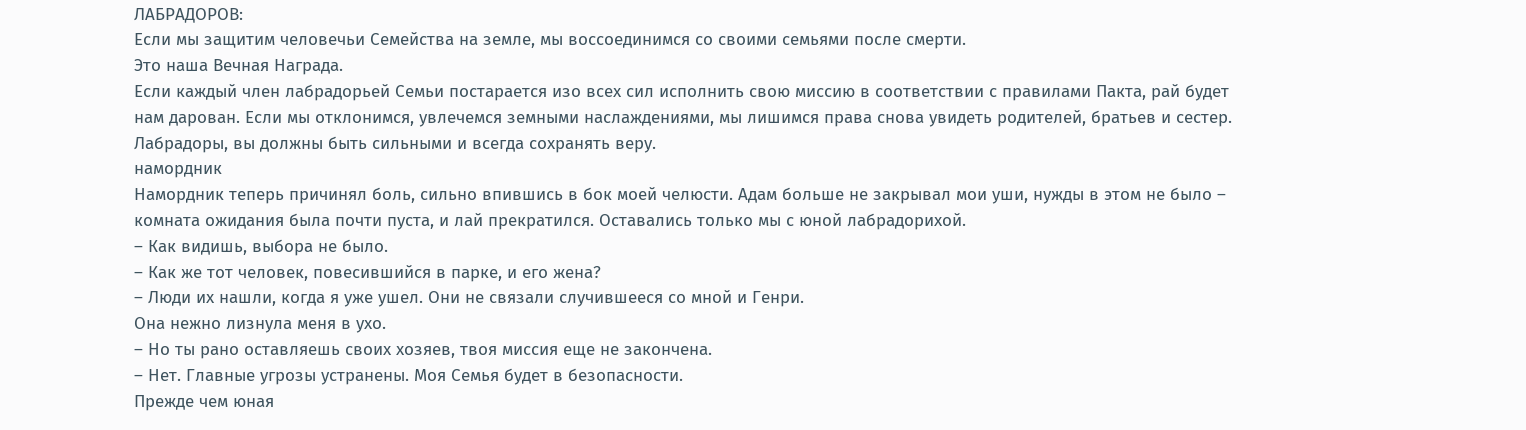ЛАБРАДОРОВ:
Если мы защитим человечьи Семейства на земле, мы воссоединимся со своими семьями после смерти.
Это наша Вечная Награда.
Если каждый член лабрадорьей Семьи постарается изо всех сил исполнить свою миссию в соответствии с правилами Пакта, рай будет нам дарован. Если мы отклонимся, увлечемся земными наслаждениями, мы лишимся права снова увидеть родителей, братьев и сестер.
Лабрадоры, вы должны быть сильными и всегда сохранять веру.
намордник
Намордник теперь причинял боль, сильно впившись в бок моей челюсти. Адам больше не закрывал мои уши, нужды в этом не было – комната ожидания была почти пуста, и лай прекратился. Оставались только мы с юной лабрадорихой.
– Как видишь, выбора не было.
– Как же тот человек, повесившийся в парке, и его жена?
– Люди их нашли, когда я уже ушел. Они не связали случившееся со мной и Генри.
Она нежно лизнула меня в ухо.
– Но ты рано оставляешь своих хозяев, твоя миссия еще не закончена.
– Нет. Главные угрозы устранены. Моя Семья будет в безопасности.
Прежде чем юная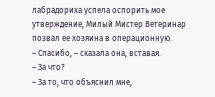лабрадориха успела оспорить мое утверждение, Милый Мистер Ветеринар позвал ее хозяина в операционную.
– Спасибо, – сказала она, вставая.
– За что?
– За то, что объяснил мне,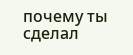почему ты сделал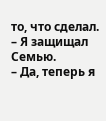то, что сделал.
– Я защищал Семью.
– Да, теперь я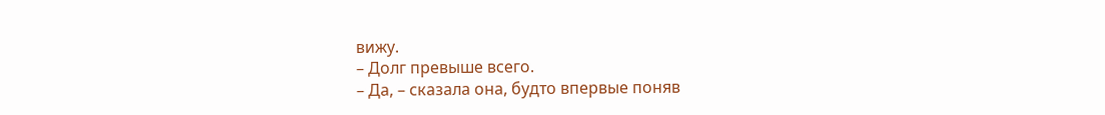вижу.
– Долг превыше всего.
– Да, – сказала она, будто впервые поняв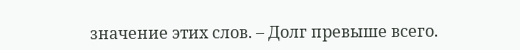значение этих слов. – Долг превыше всего.